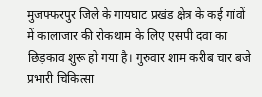मुजफ्फरपुर जिले के गायघाट प्रखंड क्षेत्र के कई गांवों में कालाजार की रोकथाम के लिए एसपी दवा का छिड़काव शुरू हो गया है। गुरुवार शाम करीब चार बजे प्रभारी चिकित्सा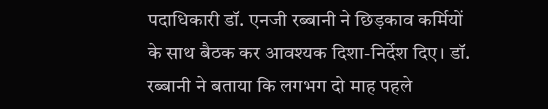पदाधिकारी डॉ. एनजी रब्बानी ने छिड़काव कर्मियों के साथ बैठक कर आवश्यक दिशा-निर्देश दिए। डॉ. रब्बानी ने बताया कि लगभग दो माह पहले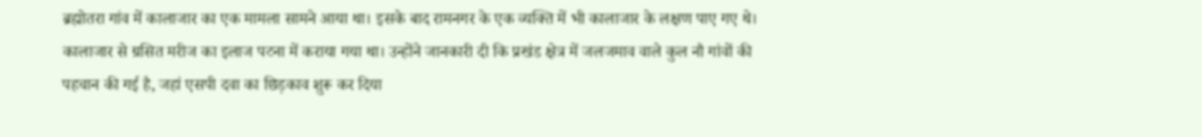ब्रह्मोतरा गांव में कालाजार का एक मामला सामने आया था। इसके बाद रामनगर के एक व्यक्ति में भी कालाजार के लक्षण पाए गए थे। कालाजार से ग्रसित मरीज का इलाज पटना में कराया गया था। उन्होंने जानकारी दी कि प्रखंड क्षेत्र में जलजमाव वाले कुल नौ गांवों की पहचान की गई है, जहां एसपी दवा का छिड़काव शुरू कर दिया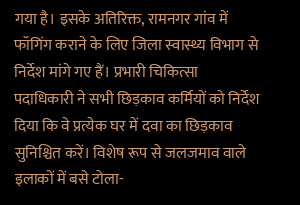गया है। इसके अतिरिक्त, रामनगर गांव में फॉगिंग कराने के लिए जिला स्वास्थ्य विभाग से निर्देश मांगे गए हैं। प्रभारी चिकित्सा पदाधिकारी ने सभी छिड़काव कर्मियों को निर्देश दिया कि वे प्रत्येक घर में दवा का छिड़काव सुनिश्चित करें। विशेष रूप से जलजमाव वाले इलाकों में बसे टोला-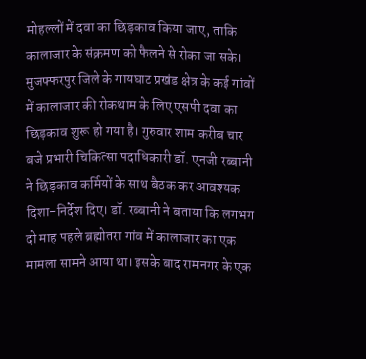मोहल्लों में दवा का छिड़काव किया जाए, ताकि कालाजार के संक्रमण को फैलने से रोका जा सके। मुजफ्फरपुर जिले के गायघाट प्रखंड क्षेत्र के कई गांवों में कालाजार की रोकथाम के लिए एसपी दवा का छिड़काव शुरू हो गया है। गुरुवार शाम करीब चार बजे प्रभारी चिकित्सा पदाधिकारी डॉ. एनजी रब्बानी ने छिड़काव कर्मियों के साथ बैठक कर आवश्यक दिशा-निर्देश दिए। डॉ. रब्बानी ने बताया कि लगभग दो माह पहले ब्रह्मोतरा गांव में कालाजार का एक मामला सामने आया था। इसके बाद रामनगर के एक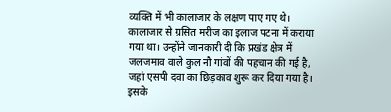व्यक्ति में भी कालाजार के लक्षण पाए गए थे। कालाजार से ग्रसित मरीज का इलाज पटना में कराया गया था। उन्होंने जानकारी दी कि प्रखंड क्षेत्र में जलजमाव वाले कुल नौ गांवों की पहचान की गई है, जहां एसपी दवा का छिड़काव शुरू कर दिया गया है। इसके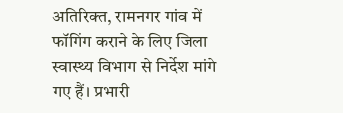अतिरिक्त, रामनगर गांव में फॉगिंग कराने के लिए जिला स्वास्थ्य विभाग से निर्देश मांगे गए हैं। प्रभारी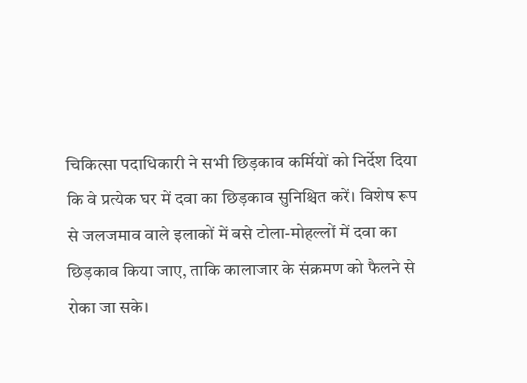चिकित्सा पदाधिकारी ने सभी छिड़काव कर्मियों को निर्देश दिया कि वे प्रत्येक घर में दवा का छिड़काव सुनिश्चित करें। विशेष रूप से जलजमाव वाले इलाकों में बसे टोला-मोहल्लों में दवा का छिड़काव किया जाए, ताकि कालाजार के संक्रमण को फैलने से रोका जा सके।